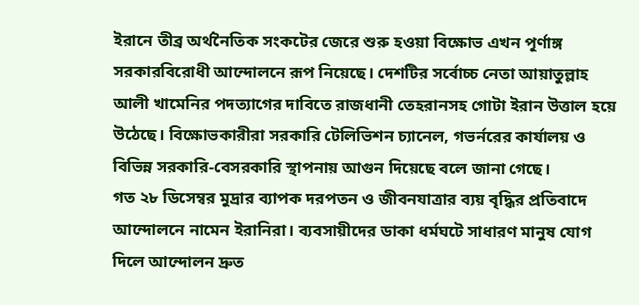ইরানে তীব্র অর্থনৈতিক সংকটের জেরে শুরু হওয়া বিক্ষোভ এখন পূর্ণাঙ্গ সরকারবিরোধী আন্দোলনে রূপ নিয়েছে। দেশটির সর্বোচ্চ নেতা আয়াতুল্লাহ আলী খামেনির পদত্যাগের দাবিতে রাজধানী তেহরানসহ গোটা ইরান উত্তাল হয়ে উঠেছে। বিক্ষোভকারীরা সরকারি টেলিভিশন চ্যানেল, গভর্নরের কার্যালয় ও বিভিন্ন সরকারি-বেসরকারি স্থাপনায় আগুন দিয়েছে বলে জানা গেছে।
গত ২৮ ডিসেম্বর মুদ্রার ব্যাপক দরপতন ও জীবনযাত্রার ব্যয় বৃদ্ধির প্রতিবাদে আন্দোলনে নামেন ইরানিরা। ব্যবসায়ীদের ডাকা ধর্মঘটে সাধারণ মানুষ যোগ দিলে আন্দোলন দ্রুত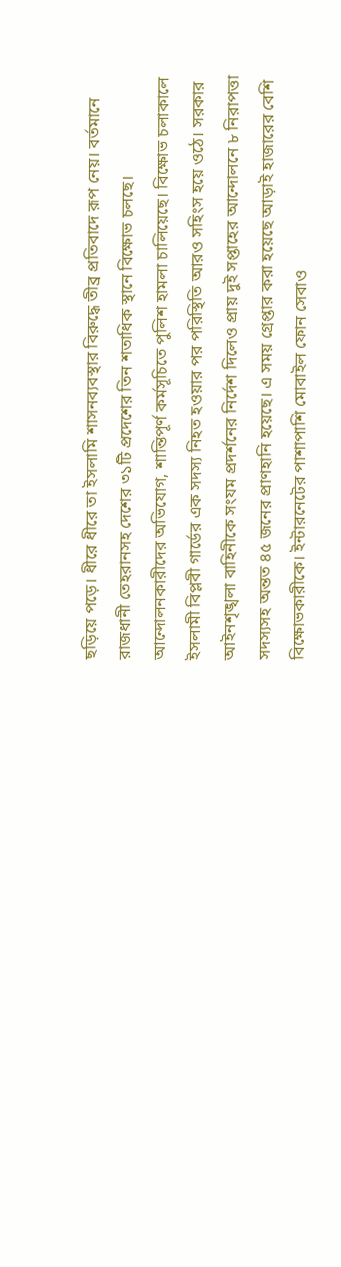ছড়িয়ে পড়ে। ধীরে ধীরে তা ইসলামি শাসনব্যবস্থার বিরুদ্ধে তীব্র প্রতিবাদে রূপ নেয়। বর্তমানে রাজধানী তেহরানসহ দেশের ৩১টি প্রদেশের তিন শতাধিক স্থানে বিক্ষোভ চলছে।
আন্দোলনকারীদের অভিযোগ, শান্তিপূর্ণ কর্মসূচিতে পুলিশ হামলা চালিয়েছে। বিক্ষোভ চলাকালে ইসলামী বিপ্লবী গার্ডের এক সদস্য নিহত হওয়ার পর পরিস্থিতি আরও সহিংস হয়ে ওঠে। সরকার আইনশৃঙ্খলা বাহিনীকে সংযম প্রদর্শনের নির্দেশ দিলেও প্রায় দুই সপ্তাহের আন্দোলনে ৮ নিরাপত্তা সদস্যসহ অন্তত ৪৫ জনের প্রাণহানি হয়েছে। এ সময় গ্রেপ্তার করা হয়েছে আড়াই হাজারের বেশি বিক্ষোভকারীকে। ইন্টারনেটের পাশাপাশি মোবাইল ফোন সেবাও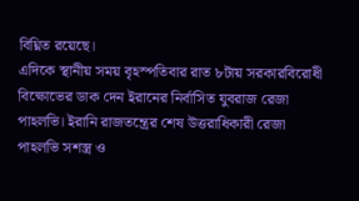বিঘ্নিত রয়েছে।
এদিকে স্থানীয় সময় বৃহস্পতিবার রাত ৮টায় সরকারবিরোধী বিক্ষোভের ডাক দেন ইরানের নির্বাসিত যুবরাজ রেজা পাহলভি। ইরানি রাজতন্ত্রের শেষ উত্তরাধিকারী রেজা পাহলভি সশস্ত্র ও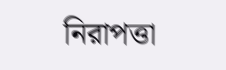নিরাপত্তা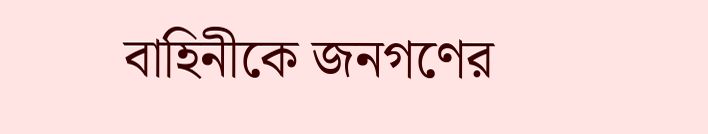বাহিনীকে জনগণের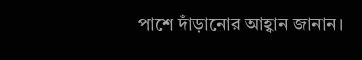পাশে দাঁড়ানোর আহ্বান জানান।